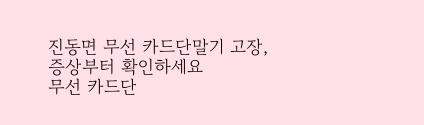진동면 무선 카드단말기 고장, 증상부터 확인하세요
무선 카드단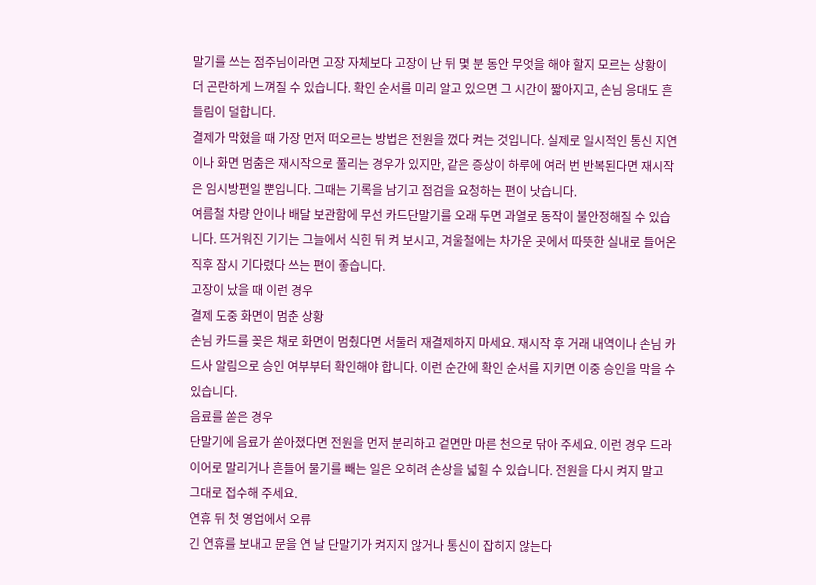말기를 쓰는 점주님이라면 고장 자체보다 고장이 난 뒤 몇 분 동안 무엇을 해야 할지 모르는 상황이 더 곤란하게 느껴질 수 있습니다. 확인 순서를 미리 알고 있으면 그 시간이 짧아지고, 손님 응대도 흔들림이 덜합니다.
결제가 막혔을 때 가장 먼저 떠오르는 방법은 전원을 껐다 켜는 것입니다. 실제로 일시적인 통신 지연이나 화면 멈춤은 재시작으로 풀리는 경우가 있지만, 같은 증상이 하루에 여러 번 반복된다면 재시작은 임시방편일 뿐입니다. 그때는 기록을 남기고 점검을 요청하는 편이 낫습니다.
여름철 차량 안이나 배달 보관함에 무선 카드단말기를 오래 두면 과열로 동작이 불안정해질 수 있습니다. 뜨거워진 기기는 그늘에서 식힌 뒤 켜 보시고, 겨울철에는 차가운 곳에서 따뜻한 실내로 들어온 직후 잠시 기다렸다 쓰는 편이 좋습니다.
고장이 났을 때 이런 경우
결제 도중 화면이 멈춘 상황
손님 카드를 꽂은 채로 화면이 멈췄다면 서둘러 재결제하지 마세요. 재시작 후 거래 내역이나 손님 카드사 알림으로 승인 여부부터 확인해야 합니다. 이런 순간에 확인 순서를 지키면 이중 승인을 막을 수 있습니다.
음료를 쏟은 경우
단말기에 음료가 쏟아졌다면 전원을 먼저 분리하고 겉면만 마른 천으로 닦아 주세요. 이런 경우 드라이어로 말리거나 흔들어 물기를 빼는 일은 오히려 손상을 넓힐 수 있습니다. 전원을 다시 켜지 말고 그대로 접수해 주세요.
연휴 뒤 첫 영업에서 오류
긴 연휴를 보내고 문을 연 날 단말기가 켜지지 않거나 통신이 잡히지 않는다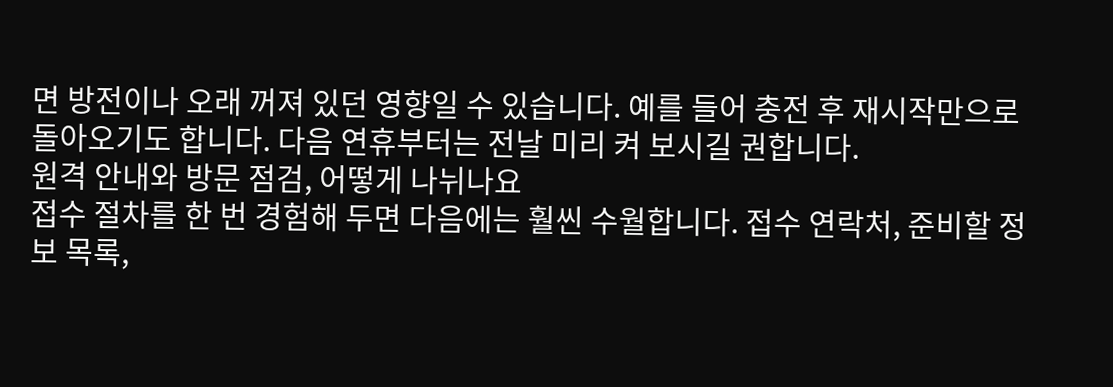면 방전이나 오래 꺼져 있던 영향일 수 있습니다. 예를 들어 충전 후 재시작만으로 돌아오기도 합니다. 다음 연휴부터는 전날 미리 켜 보시길 권합니다.
원격 안내와 방문 점검, 어떻게 나뉘나요
접수 절차를 한 번 경험해 두면 다음에는 훨씬 수월합니다. 접수 연락처, 준비할 정보 목록,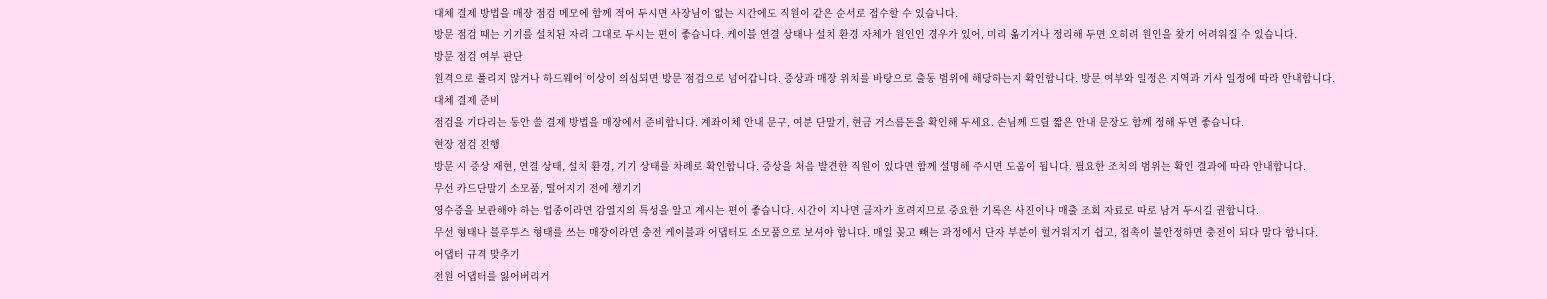대체 결제 방법을 매장 점검 메모에 함께 적어 두시면 사장님이 없는 시간에도 직원이 같은 순서로 접수할 수 있습니다.
방문 점검 때는 기기를 설치된 자리 그대로 두시는 편이 좋습니다. 케이블 연결 상태나 설치 환경 자체가 원인인 경우가 있어, 미리 옮기거나 정리해 두면 오히려 원인을 찾기 어려워질 수 있습니다.
방문 점검 여부 판단
원격으로 풀리지 않거나 하드웨어 이상이 의심되면 방문 점검으로 넘어갑니다. 증상과 매장 위치를 바탕으로 출동 범위에 해당하는지 확인합니다. 방문 여부와 일정은 지역과 기사 일정에 따라 안내합니다.
대체 결제 준비
점검을 기다리는 동안 쓸 결제 방법을 매장에서 준비합니다. 계좌이체 안내 문구, 여분 단말기, 현금 거스름돈을 확인해 두세요. 손님께 드릴 짧은 안내 문장도 함께 정해 두면 좋습니다.
현장 점검 진행
방문 시 증상 재현, 연결 상태, 설치 환경, 기기 상태를 차례로 확인합니다. 증상을 처음 발견한 직원이 있다면 함께 설명해 주시면 도움이 됩니다. 필요한 조치의 범위는 확인 결과에 따라 안내합니다.
무선 카드단말기 소모품, 떨어지기 전에 챙기기
영수증을 보관해야 하는 업종이라면 감열지의 특성을 알고 계시는 편이 좋습니다. 시간이 지나면 글자가 흐려지므로 중요한 기록은 사진이나 매출 조회 자료로 따로 남겨 두시길 권합니다.
무선 형태나 블루투스 형태를 쓰는 매장이라면 충전 케이블과 어댑터도 소모품으로 보셔야 합니다. 매일 꽂고 빼는 과정에서 단자 부분이 헐거워지기 쉽고, 접촉이 불안정하면 충전이 되다 말다 합니다.
어댑터 규격 맞추기
전원 어댑터를 잃어버리거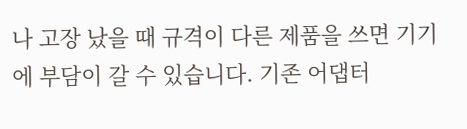나 고장 났을 때 규격이 다른 제품을 쓰면 기기에 부담이 갈 수 있습니다. 기존 어댑터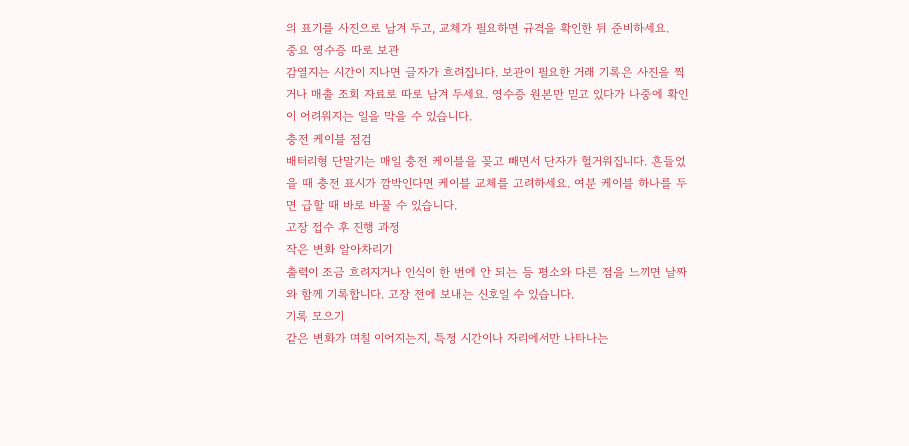의 표기를 사진으로 남겨 두고, 교체가 필요하면 규격을 확인한 뒤 준비하세요.
중요 영수증 따로 보관
감열지는 시간이 지나면 글자가 흐려집니다. 보관이 필요한 거래 기록은 사진을 찍거나 매출 조회 자료로 따로 남겨 두세요. 영수증 원본만 믿고 있다가 나중에 확인이 어려워지는 일을 막을 수 있습니다.
충전 케이블 점검
배터리형 단말기는 매일 충전 케이블을 꽂고 빼면서 단자가 헐거워집니다. 흔들었을 때 충전 표시가 깜박인다면 케이블 교체를 고려하세요. 여분 케이블 하나를 두면 급할 때 바로 바꿀 수 있습니다.
고장 접수 후 진행 과정
작은 변화 알아차리기
출력이 조금 흐려지거나 인식이 한 번에 안 되는 등 평소와 다른 점을 느끼면 날짜와 함께 기록합니다. 고장 전에 보내는 신호일 수 있습니다.
기록 모으기
같은 변화가 며칠 이어지는지, 특정 시간이나 자리에서만 나타나는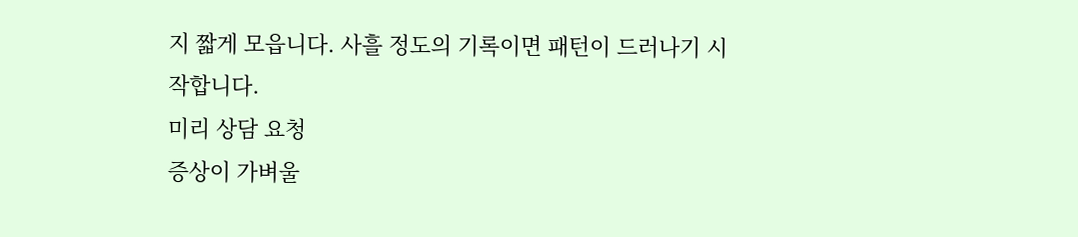지 짧게 모읍니다. 사흘 정도의 기록이면 패턴이 드러나기 시작합니다.
미리 상담 요청
증상이 가벼울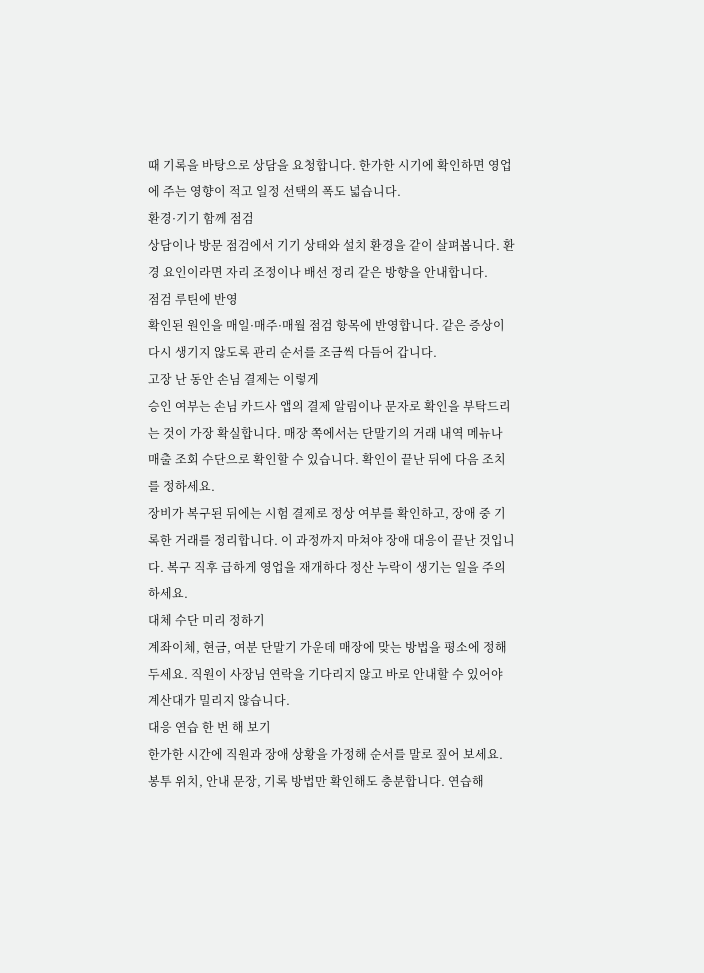때 기록을 바탕으로 상담을 요청합니다. 한가한 시기에 확인하면 영업에 주는 영향이 적고 일정 선택의 폭도 넓습니다.
환경·기기 함께 점검
상담이나 방문 점검에서 기기 상태와 설치 환경을 같이 살펴봅니다. 환경 요인이라면 자리 조정이나 배선 정리 같은 방향을 안내합니다.
점검 루틴에 반영
확인된 원인을 매일·매주·매월 점검 항목에 반영합니다. 같은 증상이 다시 생기지 않도록 관리 순서를 조금씩 다듬어 갑니다.
고장 난 동안 손님 결제는 이렇게
승인 여부는 손님 카드사 앱의 결제 알림이나 문자로 확인을 부탁드리는 것이 가장 확실합니다. 매장 쪽에서는 단말기의 거래 내역 메뉴나 매출 조회 수단으로 확인할 수 있습니다. 확인이 끝난 뒤에 다음 조치를 정하세요.
장비가 복구된 뒤에는 시험 결제로 정상 여부를 확인하고, 장애 중 기록한 거래를 정리합니다. 이 과정까지 마쳐야 장애 대응이 끝난 것입니다. 복구 직후 급하게 영업을 재개하다 정산 누락이 생기는 일을 주의하세요.
대체 수단 미리 정하기
계좌이체, 현금, 여분 단말기 가운데 매장에 맞는 방법을 평소에 정해 두세요. 직원이 사장님 연락을 기다리지 않고 바로 안내할 수 있어야 계산대가 밀리지 않습니다.
대응 연습 한 번 해 보기
한가한 시간에 직원과 장애 상황을 가정해 순서를 말로 짚어 보세요. 봉투 위치, 안내 문장, 기록 방법만 확인해도 충분합니다. 연습해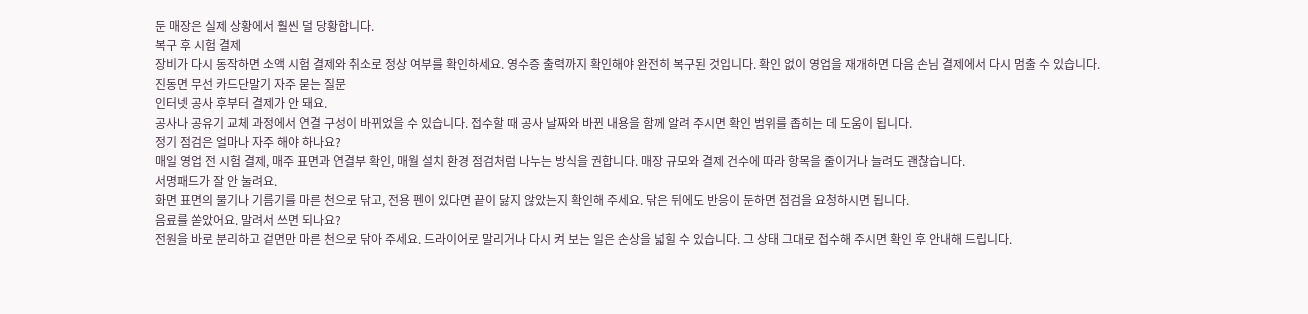둔 매장은 실제 상황에서 훨씬 덜 당황합니다.
복구 후 시험 결제
장비가 다시 동작하면 소액 시험 결제와 취소로 정상 여부를 확인하세요. 영수증 출력까지 확인해야 완전히 복구된 것입니다. 확인 없이 영업을 재개하면 다음 손님 결제에서 다시 멈출 수 있습니다.
진동면 무선 카드단말기 자주 묻는 질문
인터넷 공사 후부터 결제가 안 돼요.
공사나 공유기 교체 과정에서 연결 구성이 바뀌었을 수 있습니다. 접수할 때 공사 날짜와 바뀐 내용을 함께 알려 주시면 확인 범위를 좁히는 데 도움이 됩니다.
정기 점검은 얼마나 자주 해야 하나요?
매일 영업 전 시험 결제, 매주 표면과 연결부 확인, 매월 설치 환경 점검처럼 나누는 방식을 권합니다. 매장 규모와 결제 건수에 따라 항목을 줄이거나 늘려도 괜찮습니다.
서명패드가 잘 안 눌려요.
화면 표면의 물기나 기름기를 마른 천으로 닦고, 전용 펜이 있다면 끝이 닳지 않았는지 확인해 주세요. 닦은 뒤에도 반응이 둔하면 점검을 요청하시면 됩니다.
음료를 쏟았어요. 말려서 쓰면 되나요?
전원을 바로 분리하고 겉면만 마른 천으로 닦아 주세요. 드라이어로 말리거나 다시 켜 보는 일은 손상을 넓힐 수 있습니다. 그 상태 그대로 접수해 주시면 확인 후 안내해 드립니다.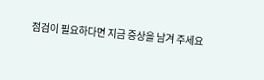점검이 필요하다면 지금 증상을 남겨 주세요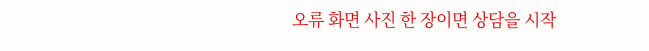오류 화면 사진 한 장이면 상담을 시작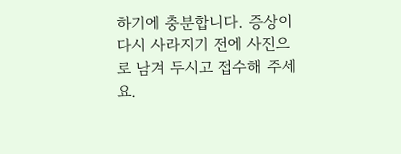하기에 충분합니다. 증상이 다시 사라지기 전에 사진으로 남겨 두시고 접수해 주세요.